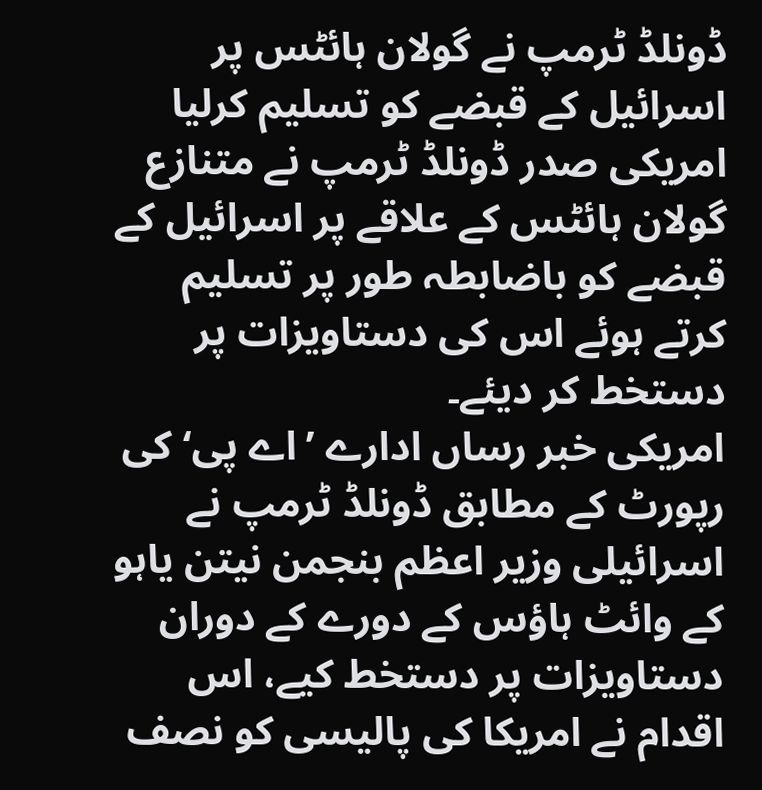ڈونلڈ ٹرمپ نے گولان ہائٹس پر اسرائیل کے قبضے کو تسلیم کرلیا
امریکی صدر ڈونلڈ ٹرمپ نے متنازع گولان ہائٹس کے علاقے پر اسرائیل کے قبضے کو باضابطہ طور پر تسلیم کرتے ہوئے اس کی دستاویزات پر دستخط کر دیئے۔
امریکی خبر رساں ادارے ’اے پی‘ کی رپورٹ کے مطابق ڈونلڈ ٹرمپ نے اسرائیلی وزیر اعظم بنجمن نیتن یاہو کے وائٹ ہاؤس کے دورے کے دوران دستاویزات پر دستخط کیے، اس اقدام نے امریکا کی پالیسی کو نصف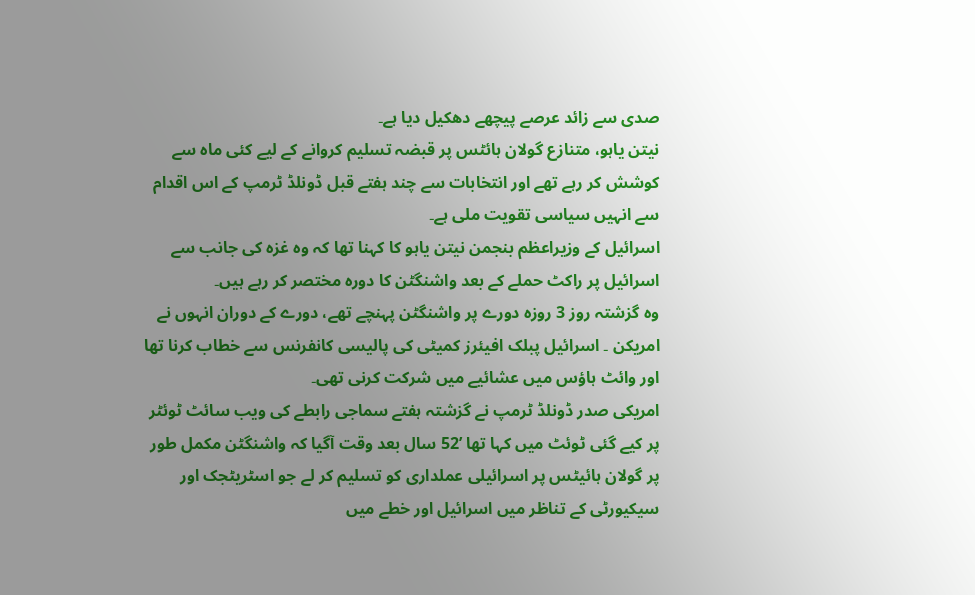صدی سے زائد عرصے پیچھے دھکیل دیا ہے۔
نیتن یاہو، متنازع گولان ہائٹس پر قبضہ تسلیم کروانے کے لیے کئی ماہ سے کوشش کر رہے تھے اور انتخابات سے چند ہفتے قبل ڈونلڈ ٹرمپ کے اس اقدام سے انہیں سیاسی تقویت ملی ہے۔
اسرائیل کے وزیراعظم بنجمن نیتن یاہو کا کہنا تھا کہ وہ غزہ کی جانب سے اسرائیل پر راکٹ حملے کے بعد واشنگٹن کا دورہ مختصر کر رہے ہیں۔
وہ گزشتہ روز 3 روزہ دورے پر واشنگٹن پہنچے تھے، دورے کے دوران انہوں نے امریکن ۔ اسرائیل پبلک افیئرز کمیٹی کی پالیسی کانفرنس سے خطاب کرنا تھا اور وائٹ ہاؤس میں عشائیے میں شرکت کرنی تھی۔
امریکی صدر ڈونلڈ ٹرمپ نے گزشتہ ہفتے سماجی رابطے کی ویب سائٹ ٹوئٹر پر کیے گئی ٹوئٹ میں کہا تھا ’52 سال بعد وقت آگیا کہ واشنگٹن مکمل طور پر گولان ہائیٹس پر اسرائیلی عملداری کو تسلیم کر لے جو اسٹریٹجک اور سیکیورٹی کے تناظر میں اسرائیل اور خطے میں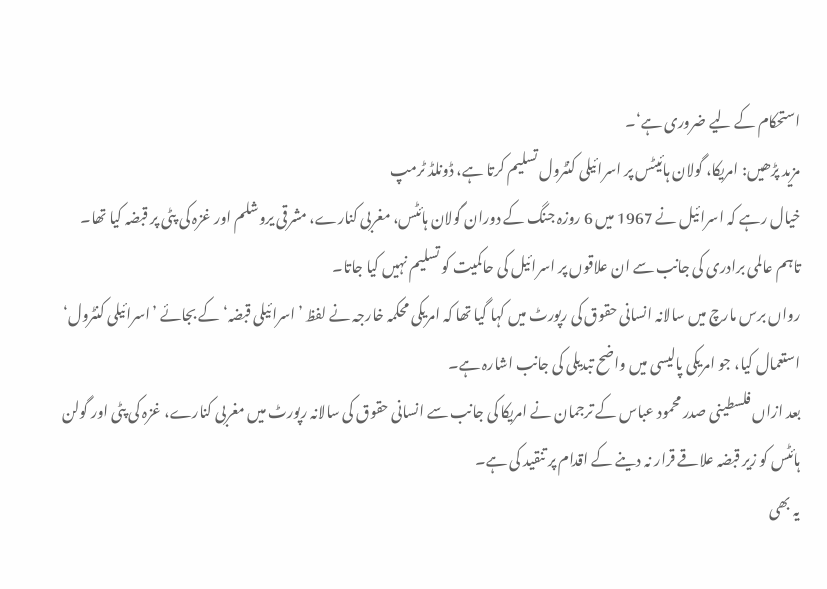استحکام کے لیے ضروری ہے‘۔
مزید پڑھیں: امریکا، گولان ہائیٹس پر اسرائیلی کنٹرول تسلیم کرتا ہے، ڈونلڈ ٹرمپ
خیال رہے کہ اسرائیل نے 1967 میں 6 روزہ جنگ کے دوران گولان ہائٹس، مغربی کنارے، مشرقی یروشلم اور غزہ کی پٹی پر قبضہ کیا تھا۔
تاہم عالمی برادری کی جانب سے ان علاقوں پر اسرائیل کی حاکمیت کو تسلیم نہیں کیا جاتا۔
رواں برس مارچ میں سالانہ انسانی حقوق کی رپورٹ میں کہا گیا تھا کہ امریکی محکمہ خارجہ نے لفظ ’اسرائیلی قبضہ‘ کے بجائے ’اسرائیلی کنٹرول‘ استعمال کیا، جو امریکی پالیسی میں واضح تبدیلی کی جانب اشارہ ہے۔
بعد ازاں فلسطینی صدر محمود عباس کے ترجمان نے امریکا کی جانب سے انسانی حقوق کی سالانہ رپورٹ میں مغربی کنارے، غزہ کی پٹی اور گولن ہائٹس کو زیر قبضہ علاقے قرار نہ دینے کے اقدام پر تنقید کی ہے۔
یہ بھی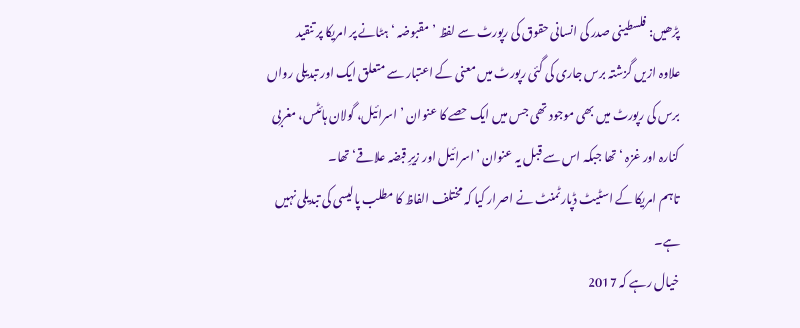پڑھیں: فلسطینی صدر کی انسانی حقوق کی رپورٹ سے لفظ ’مقبوضہ ‘ ہٹانے پر امریکا پر تنقید
علاوہ ازیں گزشتہ برس جاری کی گئی رپورٹ میں معنی کے اعتبار سے متعلق ایک اور تبدیلی رواں برس کی رپورٹ میں بھی موجود تھی جس میں ایک حصے کا عنوان ’ اسرائیل، گولان ہائٹس، مغربی کنارہ اور غزہ ‘ تھا جبکہ اس سے قبل یہ عنوان ’اسرائیل اور زیرِ قبضہ علاقے‘ تھا۔
تاہم امریکا کے اسٹیٹ ڈپارٹمنٹ نے اصرار کیا کہ مختلف الفاظ کا مطلب پالیسی کی تبدیلی نہیں ہے۔
خیال رہے کہ 2017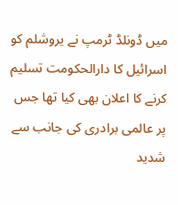میں ڈونلڈ ٹرمپ نے یروشلم کو اسرائیل کا دارالحکومت تسلیم کرنے کا اعلان بھی کیا تھا جس پر عالمی برادری کی جانب سے شدید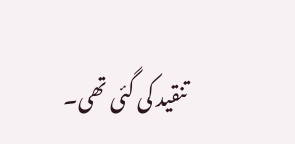تنقید کی گئی تھی۔